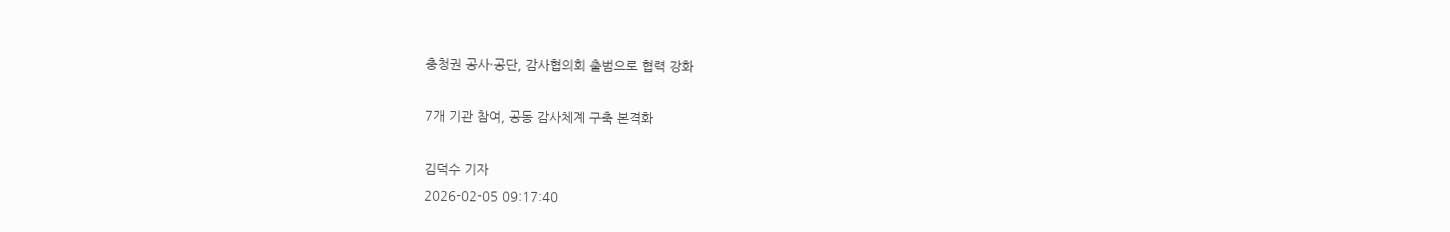충청권 공사·공단, 감사협의회 출범으로 협력 강화

7개 기관 참여, 공동 감사체계 구축 본격화

김덕수 기자
2026-02-05 09:17:40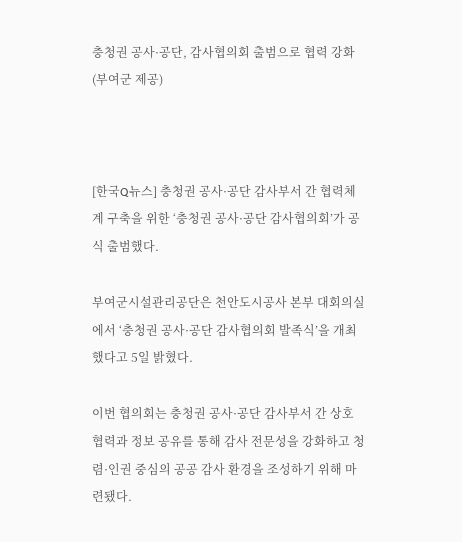충청권 공사·공단, 감사협의회 출범으로 협력 강화 (부여군 제공)



[한국Q뉴스] 충청권 공사·공단 감사부서 간 협력체계 구축을 위한 ‘충청권 공사·공단 감사협의회’가 공식 출범했다.

부여군시설관리공단은 천안도시공사 본부 대회의실에서 ‘충청권 공사·공단 감사협의회 발족식’을 개최했다고 5일 밝혔다.

이번 협의회는 충청권 공사·공단 감사부서 간 상호 협력과 정보 공유를 통해 감사 전문성을 강화하고 청렴·인권 중심의 공공 감사 환경을 조성하기 위해 마련됐다.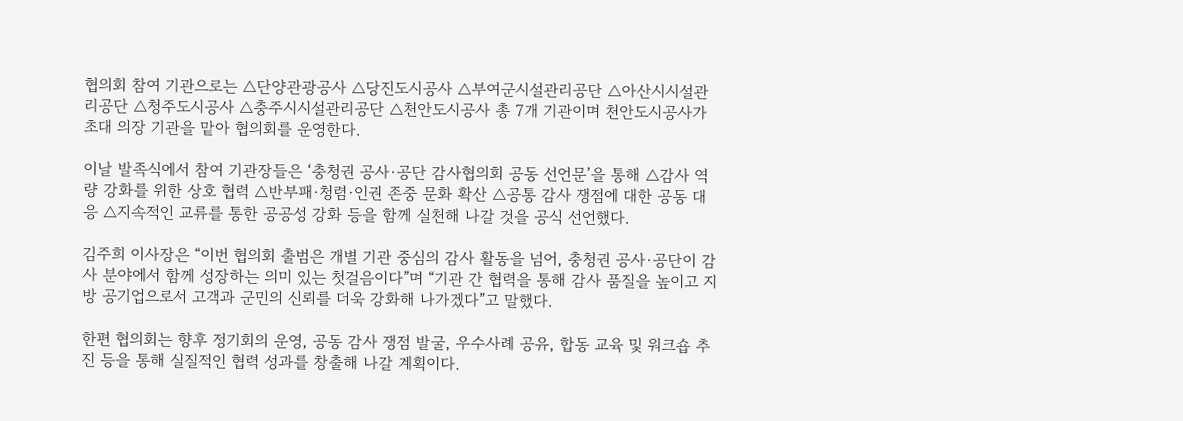협의회 참여 기관으로는 △단양관광공사 △당진도시공사 △부여군시설관리공단 △아산시시설관리공단 △청주도시공사 △충주시시설관리공단 △천안도시공사 총 7개 기관이며 천안도시공사가 초대 의장 기관을 맡아 협의회를 운영한다.

이날 발족식에서 참여 기관장들은 ‘충청권 공사·공단 감사협의회 공동 선언문’을 통해 △감사 역량 강화를 위한 상호 협력 △반부패·청렴·인권 존중 문화 확산 △공통 감사 쟁점에 대한 공동 대응 △지속적인 교류를 통한 공공성 강화 등을 함께 실천해 나갈 것을 공식 선언했다.

김주희 이사장은 “이번 협의회 출범은 개별 기관 중심의 감사 활동을 넘어, 충청권 공사·공단이 감사 분야에서 함께 성장하는 의미 있는 첫걸음이다”며 “기관 간 협력을 통해 감사 품질을 높이고 지방 공기업으로서 고객과 군민의 신뢰를 더욱 강화해 나가겠다”고 말했다.

한편 협의회는 향후 정기회의 운영, 공동 감사 쟁점 발굴, 우수사례 공유, 합동 교육 및 워크숍 추진 등을 통해 실질적인 협력 성과를 창출해 나갈 계획이다.